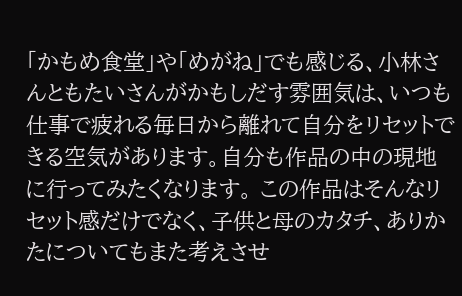「かもめ食堂」や「めがね」でも感じる、小林さんともたいさんがかもしだす雰囲気は、いつも仕事で疲れる毎日から離れて自分をリセットできる空気があります。自分も作品の中の現地に行ってみたくなります。 この作品はそんなリセット感だけでなく、子供と母のカタチ、ありかたについてもまた考えさせ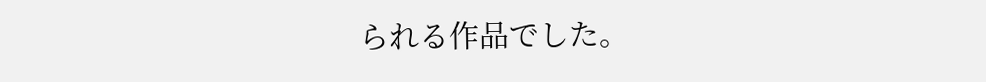られる作品でした。